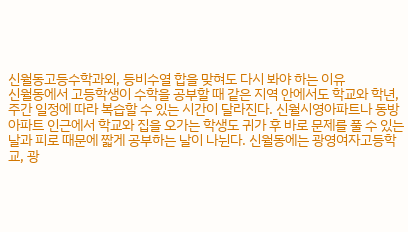신월동고등수학과외, 등비수열 합을 맞혀도 다시 봐야 하는 이유
신월동에서 고등학생이 수학을 공부할 때 같은 지역 안에서도 학교와 학년, 주간 일정에 따라 복습할 수 있는 시간이 달라진다. 신월시영아파트나 동방아파트 인근에서 학교와 집을 오가는 학생도 귀가 후 바로 문제를 풀 수 있는 날과 피로 때문에 짧게 공부하는 날이 나뉜다. 신월동에는 광영여자고등학교, 광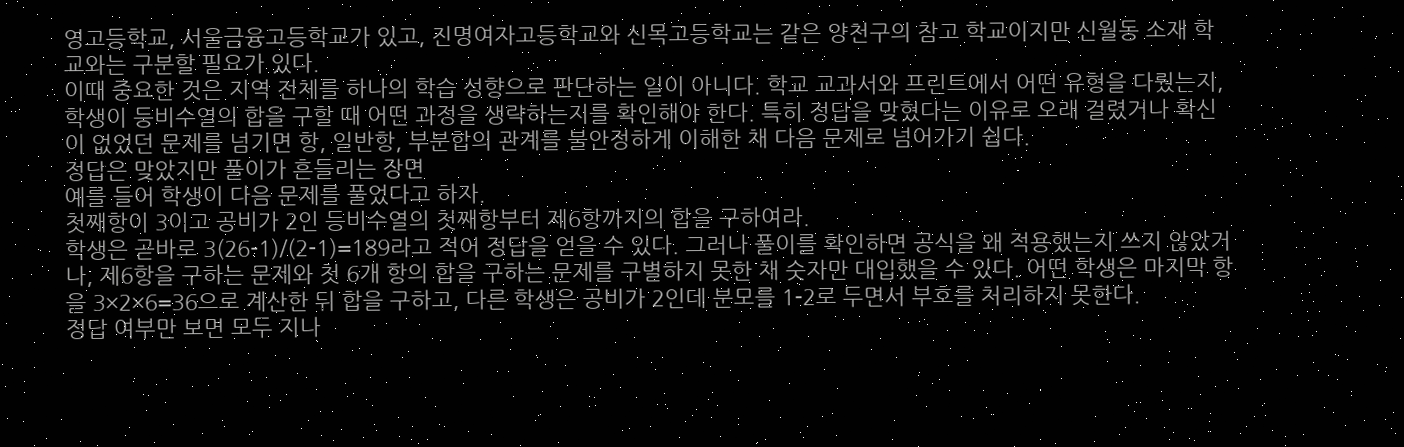영고등학교, 서울금융고등학교가 있고, 진명여자고등학교와 신목고등학교는 같은 양천구의 참고 학교이지만 신월동 소재 학교와는 구분할 필요가 있다.
이때 중요한 것은 지역 전체를 하나의 학습 성향으로 판단하는 일이 아니다. 학교 교과서와 프린트에서 어떤 유형을 다뤘는지, 학생이 등비수열의 합을 구할 때 어떤 과정을 생략하는지를 확인해야 한다. 특히 정답을 맞혔다는 이유로 오래 걸렸거나 확신이 없었던 문제를 넘기면 항, 일반항, 부분합의 관계를 불안정하게 이해한 채 다음 문제로 넘어가기 쉽다.
정답은 맞았지만 풀이가 흔들리는 장면
예를 들어 학생이 다음 문제를 풀었다고 하자.
첫째항이 3이고 공비가 2인 등비수열의 첫째항부터 제6항까지의 합을 구하여라.
학생은 곧바로 3(26-1)/(2-1)=189라고 적어 정답을 얻을 수 있다. 그러나 풀이를 확인하면 공식을 왜 적용했는지 쓰지 않았거나, 제6항을 구하는 문제와 첫 6개 항의 합을 구하는 문제를 구별하지 못한 채 숫자만 대입했을 수 있다. 어떤 학생은 마지막 항을 3×2×6=36으로 계산한 뒤 합을 구하고, 다른 학생은 공비가 2인데 분모를 1-2로 두면서 부호를 처리하지 못한다.
정답 여부만 보면 모두 지나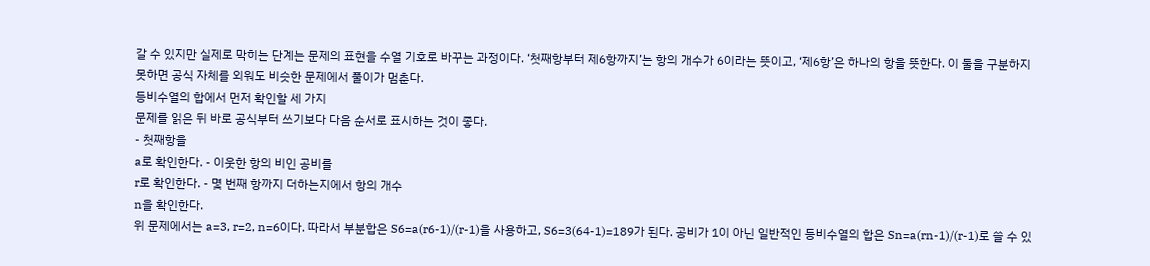갈 수 있지만 실제로 막히는 단계는 문제의 표현을 수열 기호로 바꾸는 과정이다. ‘첫째항부터 제6항까지’는 항의 개수가 6이라는 뜻이고, ‘제6항’은 하나의 항을 뜻한다. 이 둘을 구분하지 못하면 공식 자체를 외워도 비슷한 문제에서 풀이가 멈춘다.
등비수열의 합에서 먼저 확인할 세 가지
문제를 읽은 뒤 바로 공식부터 쓰기보다 다음 순서로 표시하는 것이 좋다.
- 첫째항을
a로 확인한다. - 이웃한 항의 비인 공비를
r로 확인한다. - 몇 번째 항까지 더하는지에서 항의 개수
n을 확인한다.
위 문제에서는 a=3, r=2, n=6이다. 따라서 부분합은 S6=a(r6-1)/(r-1)을 사용하고, S6=3(64-1)=189가 된다. 공비가 1이 아닌 일반적인 등비수열의 합은 Sn=a(rn-1)/(r-1)로 쓸 수 있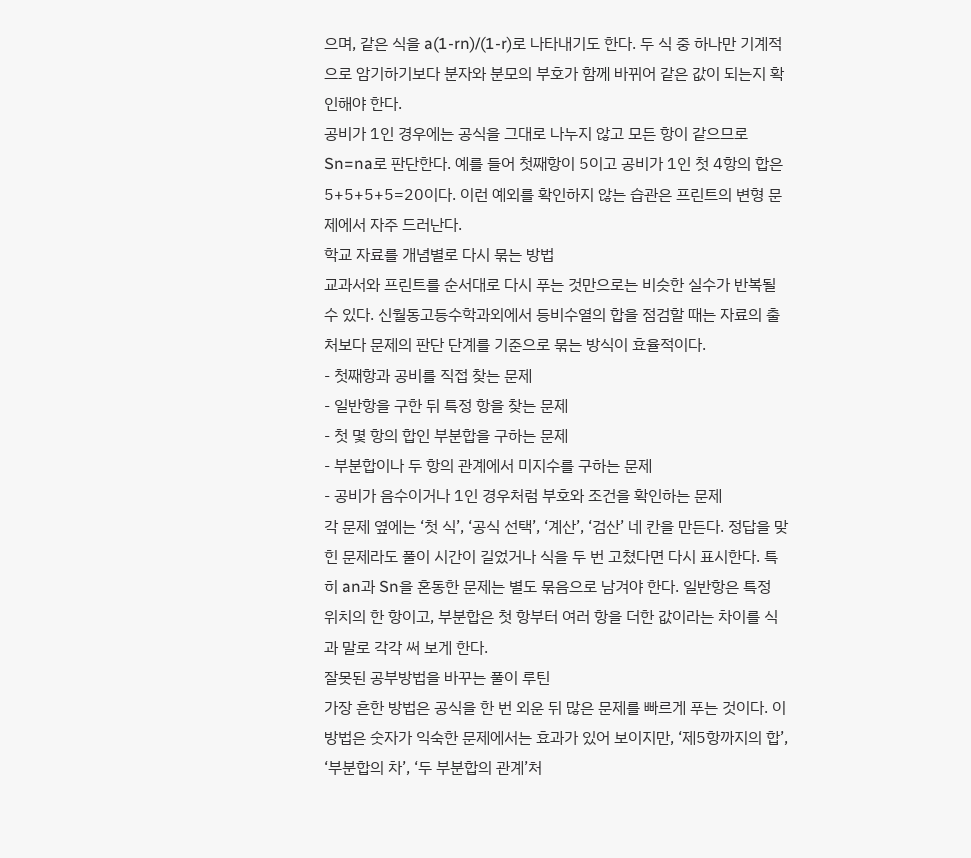으며, 같은 식을 a(1-rn)/(1-r)로 나타내기도 한다. 두 식 중 하나만 기계적으로 암기하기보다 분자와 분모의 부호가 함께 바뀌어 같은 값이 되는지 확인해야 한다.
공비가 1인 경우에는 공식을 그대로 나누지 않고 모든 항이 같으므로 Sn=na로 판단한다. 예를 들어 첫째항이 5이고 공비가 1인 첫 4항의 합은 5+5+5+5=20이다. 이런 예외를 확인하지 않는 습관은 프린트의 변형 문제에서 자주 드러난다.
학교 자료를 개념별로 다시 묶는 방법
교과서와 프린트를 순서대로 다시 푸는 것만으로는 비슷한 실수가 반복될 수 있다. 신월동고등수학과외에서 등비수열의 합을 점검할 때는 자료의 출처보다 문제의 판단 단계를 기준으로 묶는 방식이 효율적이다.
- 첫째항과 공비를 직접 찾는 문제
- 일반항을 구한 뒤 특정 항을 찾는 문제
- 첫 몇 항의 합인 부분합을 구하는 문제
- 부분합이나 두 항의 관계에서 미지수를 구하는 문제
- 공비가 음수이거나 1인 경우처럼 부호와 조건을 확인하는 문제
각 문제 옆에는 ‘첫 식’, ‘공식 선택’, ‘계산’, ‘검산’ 네 칸을 만든다. 정답을 맞힌 문제라도 풀이 시간이 길었거나 식을 두 번 고쳤다면 다시 표시한다. 특히 an과 Sn을 혼동한 문제는 별도 묶음으로 남겨야 한다. 일반항은 특정 위치의 한 항이고, 부분합은 첫 항부터 여러 항을 더한 값이라는 차이를 식과 말로 각각 써 보게 한다.
잘못된 공부방법을 바꾸는 풀이 루틴
가장 흔한 방법은 공식을 한 번 외운 뒤 많은 문제를 빠르게 푸는 것이다. 이 방법은 숫자가 익숙한 문제에서는 효과가 있어 보이지만, ‘제5항까지의 합’, ‘부분합의 차’, ‘두 부분합의 관계’처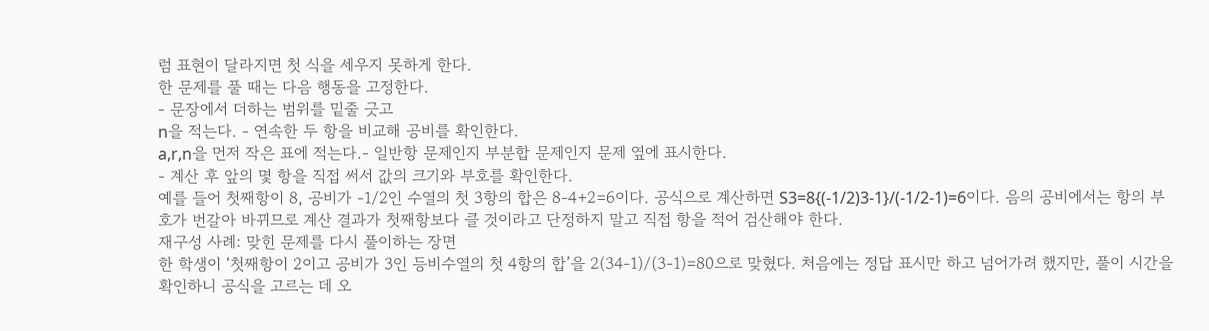럼 표현이 달라지면 첫 식을 세우지 못하게 한다.
한 문제를 풀 때는 다음 행동을 고정한다.
- 문장에서 더하는 범위를 밑줄 긋고
n을 적는다. - 연속한 두 항을 비교해 공비를 확인한다.
a,r,n을 먼저 작은 표에 적는다.- 일반항 문제인지 부분합 문제인지 문제 옆에 표시한다.
- 계산 후 앞의 몇 항을 직접 써서 값의 크기와 부호를 확인한다.
예를 들어 첫째항이 8, 공비가 -1/2인 수열의 첫 3항의 합은 8-4+2=6이다. 공식으로 계산하면 S3=8{(-1/2)3-1}/(-1/2-1)=6이다. 음의 공비에서는 항의 부호가 번갈아 바뀌므로 계산 결과가 첫째항보다 클 것이라고 단정하지 말고 직접 항을 적어 검산해야 한다.
재구성 사례: 맞힌 문제를 다시 풀이하는 장면
한 학생이 ‘첫째항이 2이고 공비가 3인 등비수열의 첫 4항의 합’을 2(34-1)/(3-1)=80으로 맞혔다. 처음에는 정답 표시만 하고 넘어가려 했지만, 풀이 시간을 확인하니 공식을 고르는 데 오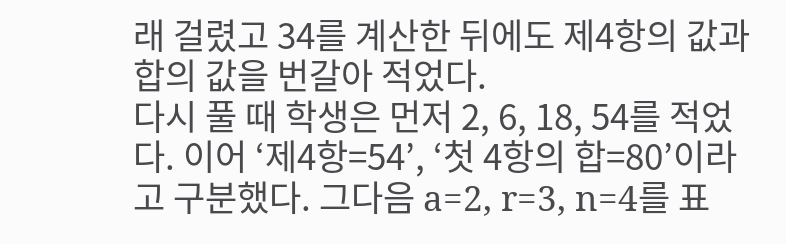래 걸렸고 34를 계산한 뒤에도 제4항의 값과 합의 값을 번갈아 적었다.
다시 풀 때 학생은 먼저 2, 6, 18, 54를 적었다. 이어 ‘제4항=54’, ‘첫 4항의 합=80’이라고 구분했다. 그다음 a=2, r=3, n=4를 표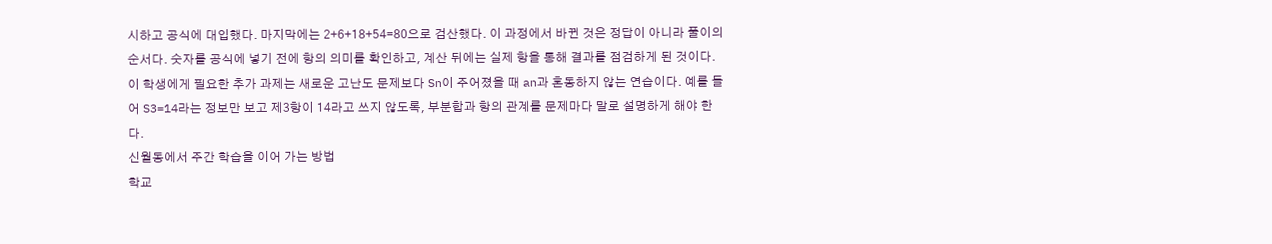시하고 공식에 대입했다. 마지막에는 2+6+18+54=80으로 검산했다. 이 과정에서 바뀐 것은 정답이 아니라 풀이의 순서다. 숫자를 공식에 넣기 전에 항의 의미를 확인하고, 계산 뒤에는 실제 항을 통해 결과를 점검하게 된 것이다.
이 학생에게 필요한 추가 과제는 새로운 고난도 문제보다 Sn이 주어졌을 때 an과 혼동하지 않는 연습이다. 예를 들어 S3=14라는 정보만 보고 제3항이 14라고 쓰지 않도록, 부분합과 항의 관계를 문제마다 말로 설명하게 해야 한다.
신월동에서 주간 학습을 이어 가는 방법
학교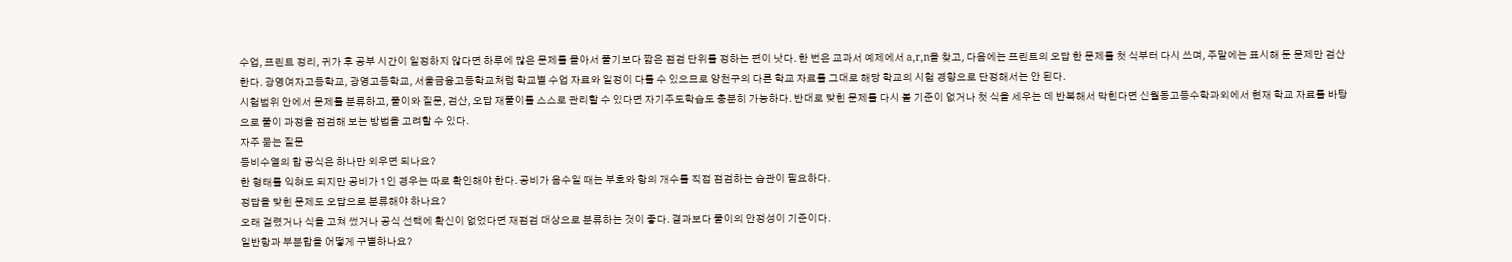수업, 프린트 정리, 귀가 후 공부 시간이 일정하지 않다면 하루에 많은 문제를 몰아서 풀기보다 짧은 점검 단위를 정하는 편이 낫다. 한 번은 교과서 예제에서 a,r,n을 찾고, 다음에는 프린트의 오답 한 문제를 첫 식부터 다시 쓰며, 주말에는 표시해 둔 문제만 검산한다. 광영여자고등학교, 광영고등학교, 서울금융고등학교처럼 학교별 수업 자료와 일정이 다를 수 있으므로 양천구의 다른 학교 자료를 그대로 해당 학교의 시험 경향으로 단정해서는 안 된다.
시험범위 안에서 문제를 분류하고, 풀이와 질문, 검산, 오답 재풀이를 스스로 관리할 수 있다면 자기주도학습도 충분히 가능하다. 반대로 맞힌 문제를 다시 볼 기준이 없거나 첫 식을 세우는 데 반복해서 막힌다면 신월동고등수학과외에서 현재 학교 자료를 바탕으로 풀이 과정을 점검해 보는 방법을 고려할 수 있다.
자주 묻는 질문
등비수열의 합 공식은 하나만 외우면 되나요?
한 형태를 익혀도 되지만 공비가 1인 경우는 따로 확인해야 한다. 공비가 음수일 때는 부호와 항의 개수를 직접 점검하는 습관이 필요하다.
정답을 맞힌 문제도 오답으로 분류해야 하나요?
오래 걸렸거나 식을 고쳐 썼거나 공식 선택에 확신이 없었다면 재점검 대상으로 분류하는 것이 좋다. 결과보다 풀이의 안정성이 기준이다.
일반항과 부분합을 어떻게 구별하나요?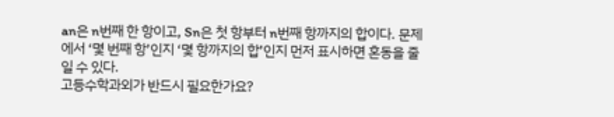an은 n번째 한 항이고, Sn은 첫 항부터 n번째 항까지의 합이다. 문제에서 ‘몇 번째 항’인지 ‘몇 항까지의 합’인지 먼저 표시하면 혼동을 줄일 수 있다.
고등수학과외가 반드시 필요한가요?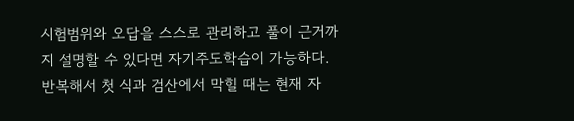시험범위와 오답을 스스로 관리하고 풀이 근거까지 설명할 수 있다면 자기주도학습이 가능하다. 반복해서 첫 식과 검산에서 막힐 때는 현재 자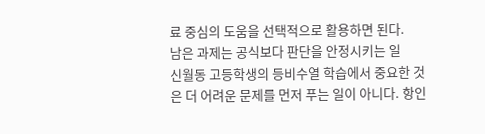료 중심의 도움을 선택적으로 활용하면 된다.
남은 과제는 공식보다 판단을 안정시키는 일
신월동 고등학생의 등비수열 학습에서 중요한 것은 더 어려운 문제를 먼저 푸는 일이 아니다. 항인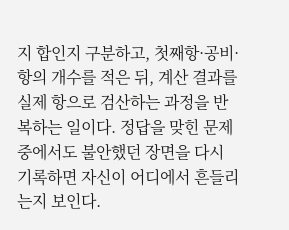지 합인지 구분하고, 첫째항·공비·항의 개수를 적은 뒤, 계산 결과를 실제 항으로 검산하는 과정을 반복하는 일이다. 정답을 맞힌 문제 중에서도 불안했던 장면을 다시 기록하면 자신이 어디에서 흔들리는지 보인다.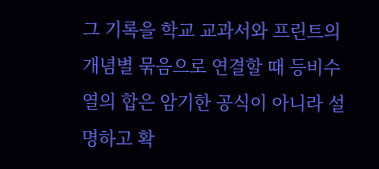그 기록을 학교 교과서와 프린트의 개념별 묶음으로 연결할 때 등비수열의 합은 암기한 공식이 아니라 설명하고 확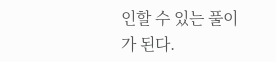인할 수 있는 풀이가 된다.